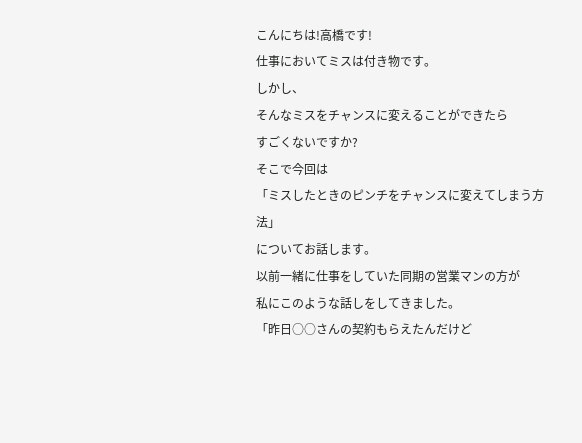こんにちは!高橋です!
仕事においてミスは付き物です。
しかし、
そんなミスをチャンスに変えることができたら
すごくないですか?
そこで今回は
「ミスしたときのピンチをチャンスに変えてしまう方法」
についてお話します。
以前一緒に仕事をしていた同期の営業マンの方が
私にこのような話しをしてきました。
「昨日○○さんの契約もらえたんだけど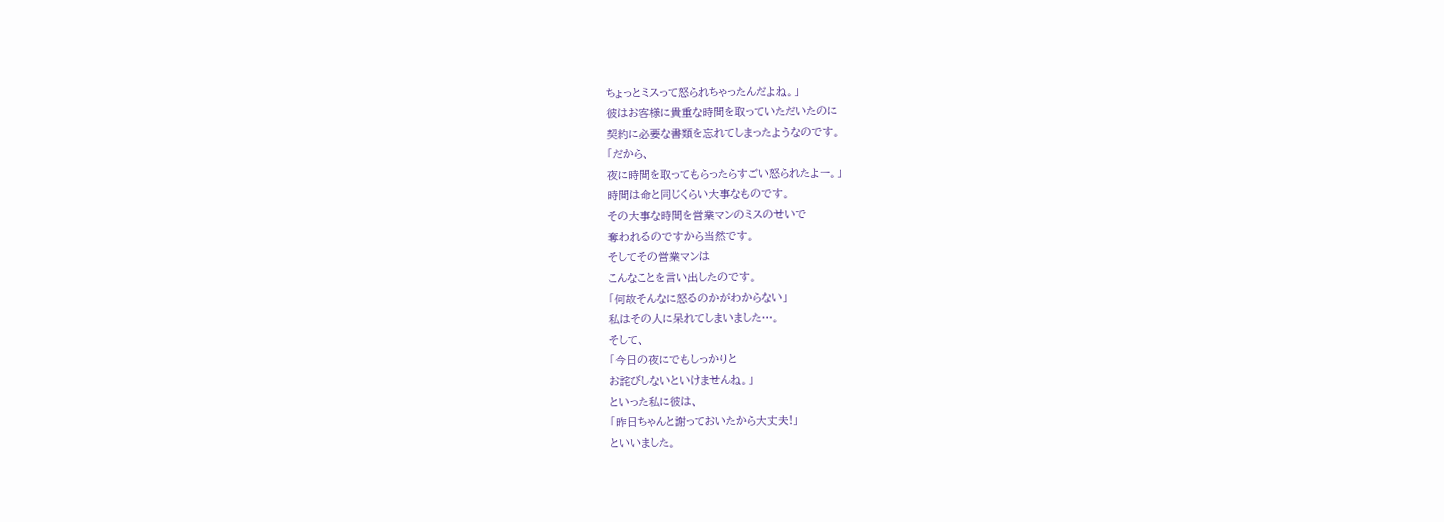ちょっとミスって怒られちゃったんだよね。」
彼はお客様に貴重な時間を取っていただいたのに
契約に必要な書類を忘れてしまったようなのです。
「だから、
夜に時間を取ってもらったらすごい怒られたよー。」
時間は命と同じくらい大事なものです。
その大事な時間を営業マンのミスのせいで
奪われるのですから当然です。
そしてその営業マンは
こんなことを言い出したのです。
「何故そんなに怒るのかがわからない」
私はその人に呆れてしまいました…。
そして、
「今日の夜にでもしっかりと
お詫びしないといけませんね。」
といった私に彼は、
「昨日ちゃんと謝っておいたから大丈夫!」
といいました。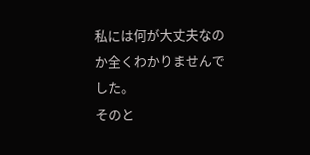私には何が大丈夫なのか全くわかりませんでした。
そのと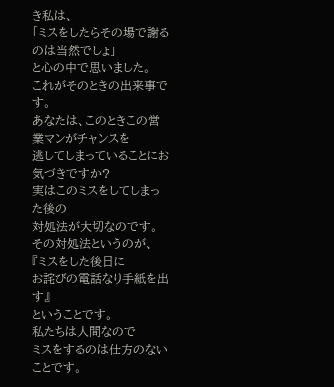き私は、
「ミスをしたらその場で謝るのは当然でしょ」
と心の中で思いました。
これがそのときの出来事です。
あなたは、このときこの営業マンがチャンスを
逃してしまっていることにお気づきですか?
実はこのミスをしてしまった後の
対処法が大切なのです。
その対処法というのが、
『ミスをした後日に
お詫びの電話なり手紙を出す』
ということです。
私たちは人間なので
ミスをするのは仕方のないことです。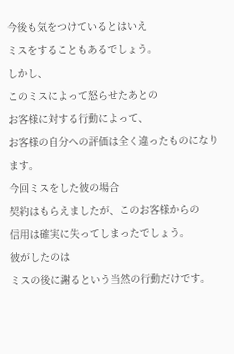今後も気をつけているとはいえ
ミスをすることもあるでしょう。
しかし、
このミスによって怒らせたあとの
お客様に対する行動によって、
お客様の自分への評価は全く違ったものになります。
今回ミスをした彼の場合
契約はもらえましたが、このお客様からの
信用は確実に失ってしまったでしょう。
彼がしたのは
ミスの後に謝るという当然の行動だけです。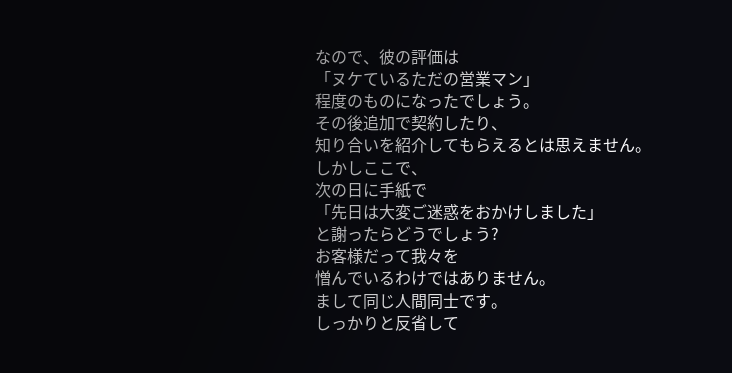なので、彼の評価は
「ヌケているただの営業マン」
程度のものになったでしょう。
その後追加で契約したり、
知り合いを紹介してもらえるとは思えません。
しかしここで、
次の日に手紙で
「先日は大変ご迷惑をおかけしました」
と謝ったらどうでしょう?
お客様だって我々を
憎んでいるわけではありません。
まして同じ人間同士です。
しっかりと反省して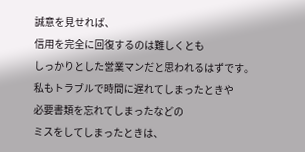誠意を見せれば、
信用を完全に回復するのは難しくとも
しっかりとした営業マンだと思われるはずです。
私もトラブルで時間に遅れてしまったときや
必要書類を忘れてしまったなどの
ミスをしてしまったときは、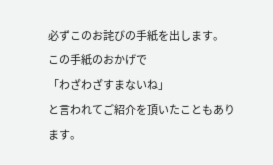必ずこのお詫びの手紙を出します。
この手紙のおかげで
「わざわざすまないね」
と言われてご紹介を頂いたこともあります。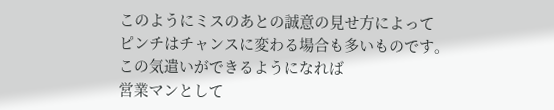このようにミスのあとの誠意の見せ方によって
ピンチはチャンスに変わる場合も多いものです。
この気遣いができるようになれば
営業マンとして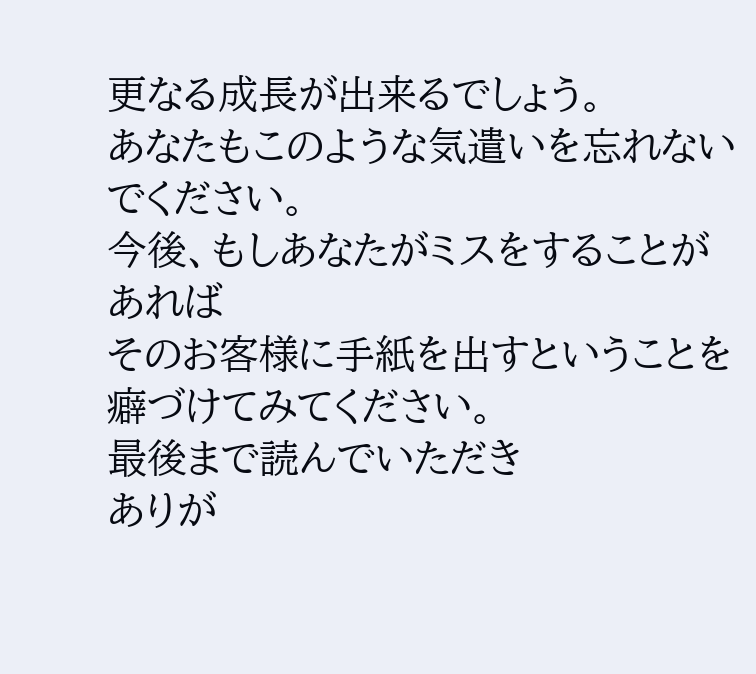更なる成長が出来るでしょう。
あなたもこのような気遣いを忘れないでください。
今後、もしあなたがミスをすることがあれば
そのお客様に手紙を出すということを
癖づけてみてください。
最後まで読んでいただき
ありが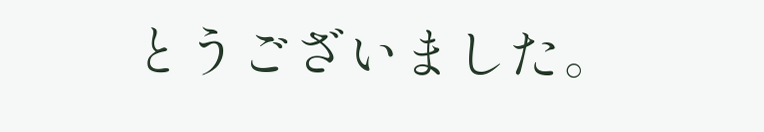とうございました。